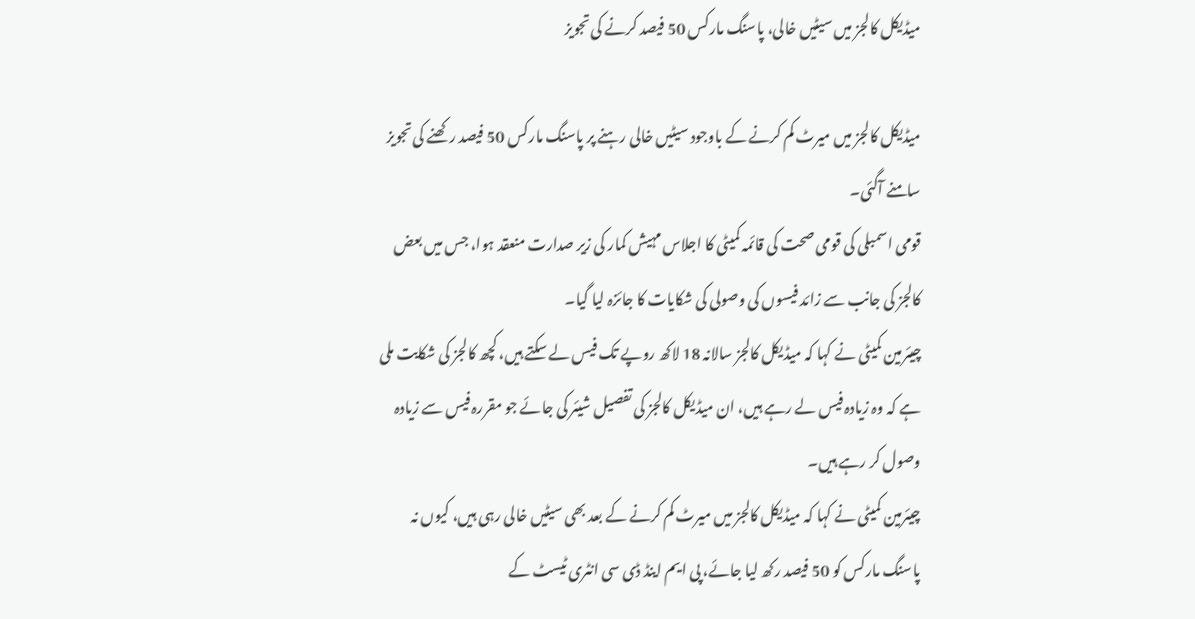میڈیکل کالجز میں سیٹیں خالی، پاسنگ مارکس 50 فیصد کرنے کی تجویز

میڈیکل کالجز میں میرٹ کم کرنے کے باوجود سیٹیں خالی رہنے پر پاسنگ مارکس 50 فیصد رکھنے کی تجویز سامنے آگئی۔
قومی اسمبلی کی قومی صحت کی قائمہ کمیٹی کا اجلاس مہیش کمار کی زیر صدارت منعقد ہوا، جس میں بعض کالجز کی جانب سے زائد فیسوں کی وصولی کی شکایات کا جائزہ لیا گیا۔
چیئرمین کمیٹی نے کہا کہ میڈیکل کالجز سالانہ 18 لاکھ روپے تک فیس لے سکتے ہیں، کچھ کالجز کی شکایت ملی ہے کہ وہ زیادہ فیس لے رہے ہیں، ان میڈیکل کالجز کی تفصیل شیئر کی جائے جو مقررہ فیس سے زیادہ وصول کر رہے ہیں۔
چیئرمین کمیٹی نے کہا کہ میڈیکل کالجز میں میرٹ کم کرنے کے بعد بھی سیٹیں خالی رہی ہیں، کیوں نہ پاسنگ مارکس کو 50 فیصد رکھ لیا جائے، پی ایم اینڈ ڈی سی انٹری ٹیسٹ کے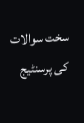سخت سوالات کی پرسنٹیج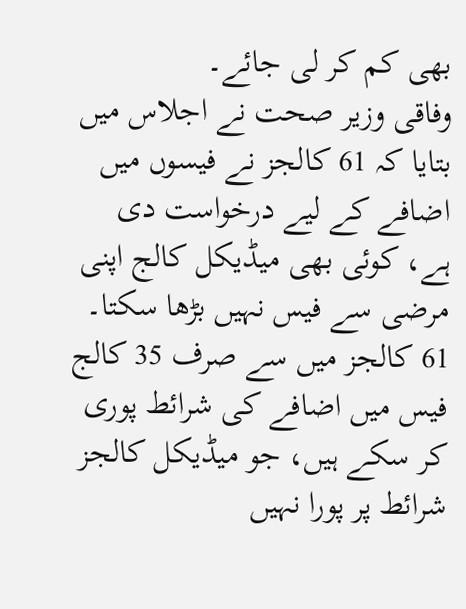بھی کم کر لی جائے۔
وفاقی وزیر صحت نے اجلاس میں بتایا کہ 61 کالجز نے فیسوں میں اضافے کے لیے درخواست دی ہے، کوئی بھی میڈیکل کالج اپنی مرضی سے فیس نہیں بڑھا سکتا۔ 61 کالجز میں سے صرف 35 کالج فیس میں اضافے کی شرائط پوری کر سکے ہیں، جو میڈیکل کالجز شرائط پر پورا نہیں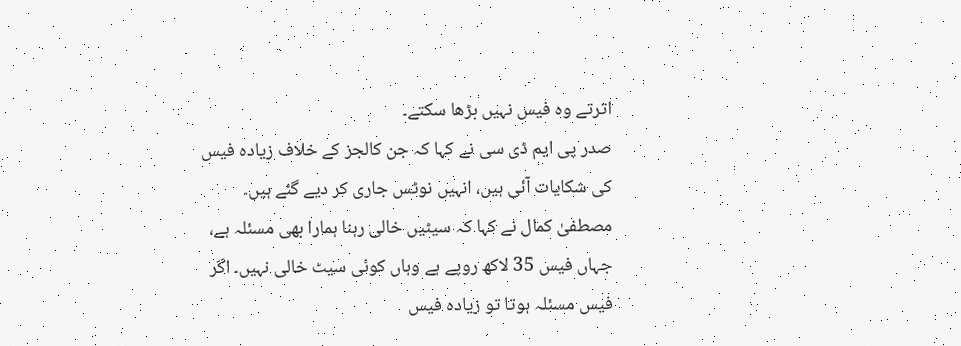اترتے وہ فیس نہیں بڑھا سکتے۔
صدر پی ایم ڈی سی نے کہا کہ جن کالجز کے خلاف زیادہ فیس کی شکایات آئی ہیں، انہیں نوٹس جاری کر دیے گئے ہیں۔
مصطفیٰ کمال نے کہا کہ سیٹیں خالی رہنا ہمارا بھی مسئلہ ہے، جہاں فیس 35 لاکھ روپے ہے وہاں کوئی سیٹ خالی نہیں۔ اگر فیس مسئلہ ہوتا تو زیادہ فیس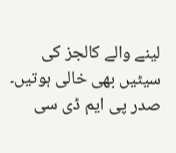لینے والے کالجز کی سیٹیں بھی خالی ہوتیں۔
صدر پی ایم ڈی سی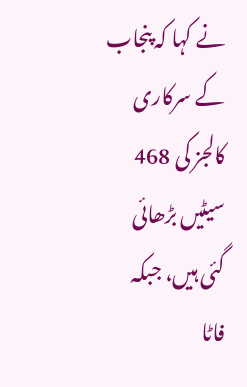نے کہا کہ پنجاب کے سرکاری کالجز کی 468 سیٹیں بڑھائی گئی ہیں، جبکہ فاٹا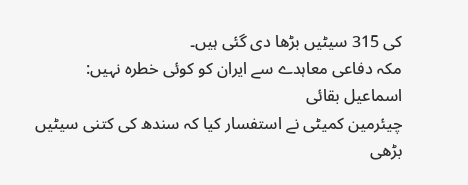کی 315 سیٹیں بڑھا دی گئی ہیں۔
مکہ دفاعی معاہدے سے ایران کو کوئی خطرہ نہیں: اسماعیل بقائی
چیئرمین کمیٹی نے استفسار کیا کہ سندھ کی کتنی سیٹیں بڑھی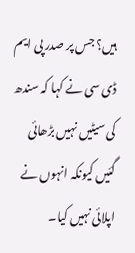ہیں؟ جس پر صدر پی ایم ڈی سی نے کہا کہ سندھ کی سیٹیں نہیں بڑھائی گئیں کیونکہ انہوں نے اپلائی نہیں کیا۔